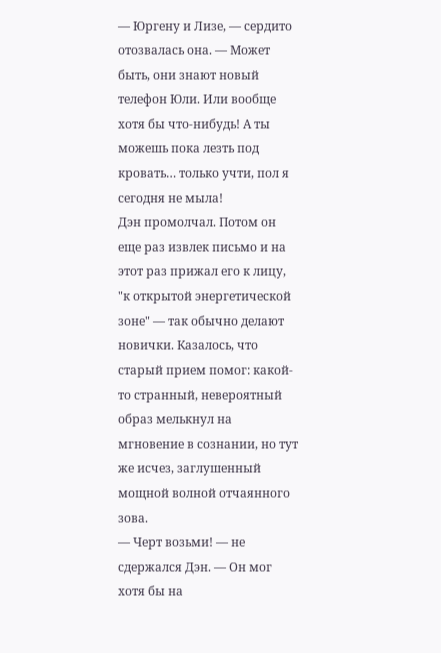— Юргену и Лизе, — сердито отозвалась она. — Может быть, они знают новый телефон Юли. Или вообще хотя бы что-нибудь! А ты можешь пока лезть под кровать… только учти, пол я сегодня не мыла!
Дэн промолчал. Потом он еще раз извлек письмо и на этот раз прижал его к лицу, "к открытой энергетической зоне" — так обычно делают новички. Казалось, что старый прием помог: какой-то странный, невероятный образ мелькнул на мгновение в сознании, но тут же исчез, заглушенный мощной волной отчаянного зова.
— Черт возьми! — не сдержался Дэн. — Он мог хотя бы на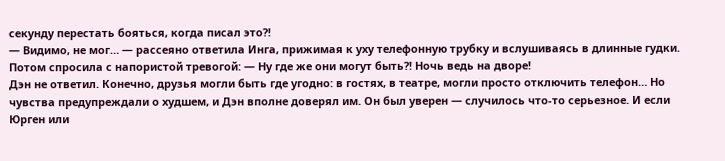секунду перестать бояться, когда писал это?!
— Видимо, не мог… — рассеяно ответила Инга, прижимая к уху телефонную трубку и вслушиваясь в длинные гудки. Потом спросила с напористой тревогой: — Ну где же они могут быть?! Ночь ведь на дворе!
Дэн не ответил. Конечно, друзья могли быть где угодно: в гостях, в театре, могли просто отключить телефон… Но чувства предупреждали о худшем, и Дэн вполне доверял им. Он был уверен — случилось что-то серьезное. И если Юрген или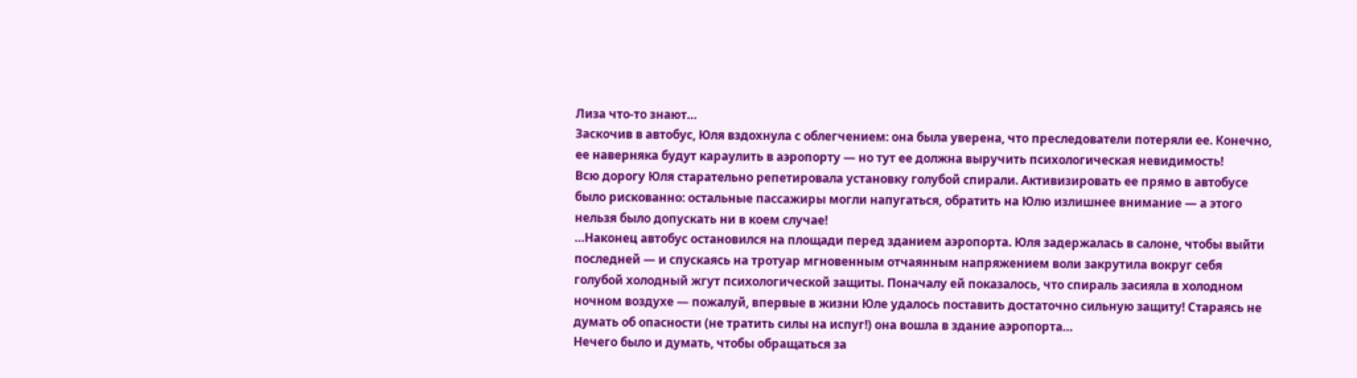Лиза что-то знают…
Заскочив в автобус, Юля вздохнула с облегчением: она была уверена, что преследователи потеряли ее. Конечно, ее наверняка будут караулить в аэропорту — но тут ее должна выручить психологическая невидимость!
Всю дорогу Юля старательно репетировала установку голубой спирали. Активизировать ее прямо в автобусе было рискованно: остальные пассажиры могли напугаться, обратить на Юлю излишнее внимание — а этого нельзя было допускать ни в коем случае!
…Наконец автобус остановился на площади перед зданием аэропорта. Юля задержалась в салоне, чтобы выйти последней — и спускаясь на тротуар мгновенным отчаянным напряжением воли закрутила вокруг себя голубой холодный жгут психологической защиты. Поначалу ей показалось, что спираль засияла в холодном ночном воздухе — пожалуй, впервые в жизни Юле удалось поставить достаточно сильную защиту! Стараясь не думать об опасности (не тратить силы на испуг!) она вошла в здание аэропорта…
Нечего было и думать, чтобы обращаться за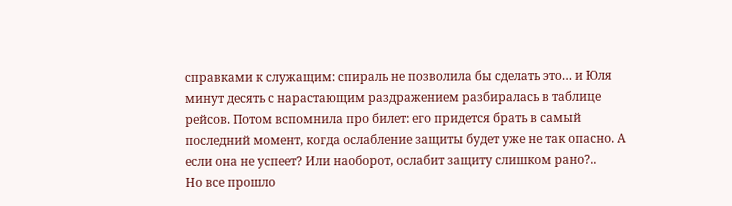справками к служащим: спираль не позволила бы сделать это… и Юля минут десять с нарастающим раздражением разбиралась в таблице рейсов. Потом вспомнила про билет: его придется брать в самый последний момент, когда ослабление защиты будет уже не так опасно. А если она не успеет? Или наоборот, ослабит защиту слишком рано?..
Но все прошло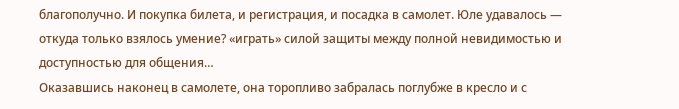благополучно. И покупка билета, и регистрация, и посадка в самолет. Юле удавалось — откуда только взялось умение? «играть» силой защиты между полной невидимостью и доступностью для общения…
Оказавшись наконец в самолете, она торопливо забралась поглубже в кресло и с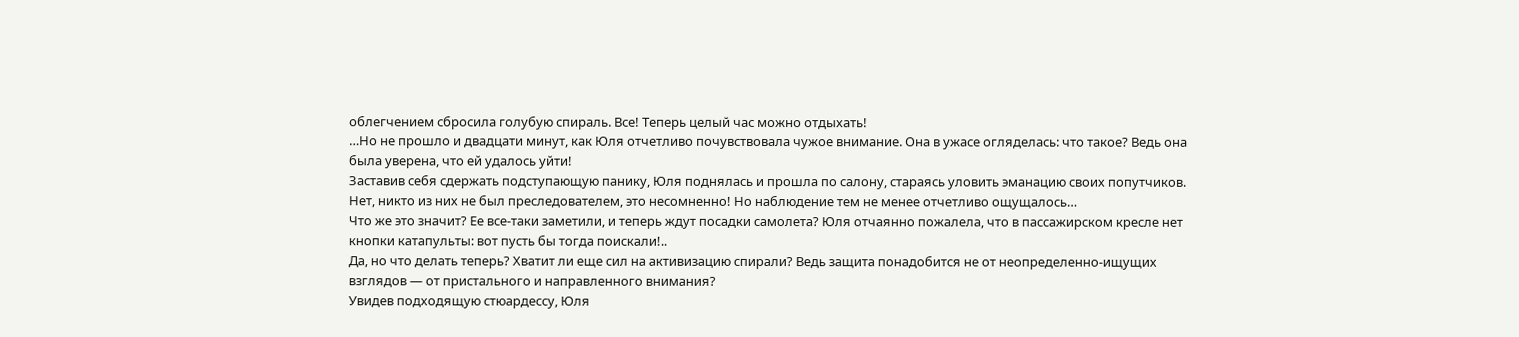облегчением сбросила голубую спираль. Все! Теперь целый час можно отдыхать!
…Но не прошло и двадцати минут, как Юля отчетливо почувствовала чужое внимание. Она в ужасе огляделась: что такое? Ведь она была уверена, что ей удалось уйти!
Заставив себя сдержать подступающую панику, Юля поднялась и прошла по салону, стараясь уловить эманацию своих попутчиков. Нет, никто из них не был преследователем, это несомненно! Но наблюдение тем не менее отчетливо ощущалось…
Что же это значит? Ее все-таки заметили, и теперь ждут посадки самолета? Юля отчаянно пожалела, что в пассажирском кресле нет кнопки катапульты: вот пусть бы тогда поискали!..
Да, но что делать теперь? Хватит ли еще сил на активизацию спирали? Ведь защита понадобится не от неопределенно-ищущих взглядов — от пристального и направленного внимания?
Увидев подходящую стюардессу, Юля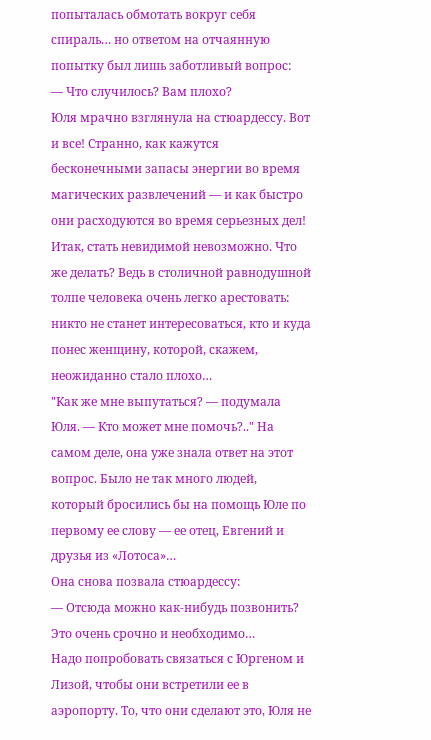попыталась обмотать вокруг себя спираль… но ответом на отчаянную попытку был лишь заботливый вопрос:
— Что случилось? Вам плохо?
Юля мрачно взглянула на стюардессу. Вот и все! Странно, как кажутся бесконечными запасы энергии во время магических развлечений — и как быстро они расходуются во время серьезных дел!
Итак, стать невидимой невозможно. Что же делать? Ведь в столичной равнодушной толпе человека очень легко арестовать: никто не станет интересоваться, кто и куда понес женщину, которой, скажем, неожиданно стало плохо…
"Как же мне выпутаться? — подумала Юля. — Кто может мне помочь?.." На самом деле, она уже знала ответ на этот вопрос. Было не так много людей, который бросились бы на помощь Юле по первому ее слову — ее отец, Евгений и друзья из «Лотоса»…
Она снова позвала стюардессу:
— Отсюда можно как-нибудь позвонить? Это очень срочно и необходимо…
Надо попробовать связаться с Юргеном и Лизой, чтобы они встретили ее в аэропорту. То, что они сделают это, Юля не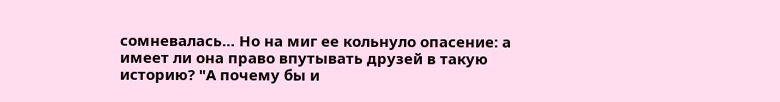сомневалась… Но на миг ее кольнуло опасение: а имеет ли она право впутывать друзей в такую историю? "А почему бы и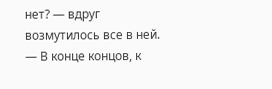нет? — вдруг возмутилось все в ней. — В конце концов, к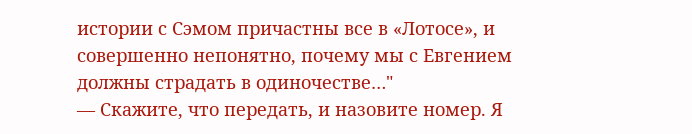истории с Сэмом причастны все в «Лотосе», и совершенно непонятно, почему мы с Евгением должны страдать в одиночестве…"
— Скажите, что передать, и назовите номер. Я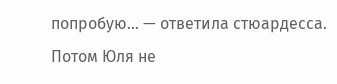попробую… — ответила стюардесса.
Потом Юля не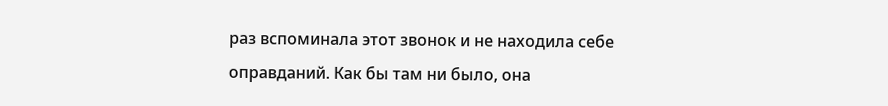раз вспоминала этот звонок и не находила себе оправданий. Как бы там ни было, она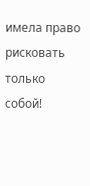имела право рисковать только собой!